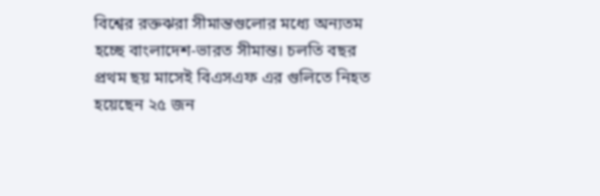বিশ্বের রক্তঝরা সীমান্তগুলোর মধ্যে অন্যতম হচ্ছে বাংলাদেশ-ভারত সীমান্ত। চলতি বছর প্রথম ছয় মাসেই বিএসএফ এর গুলিতে নিহত হয়েছেন ২৫ জন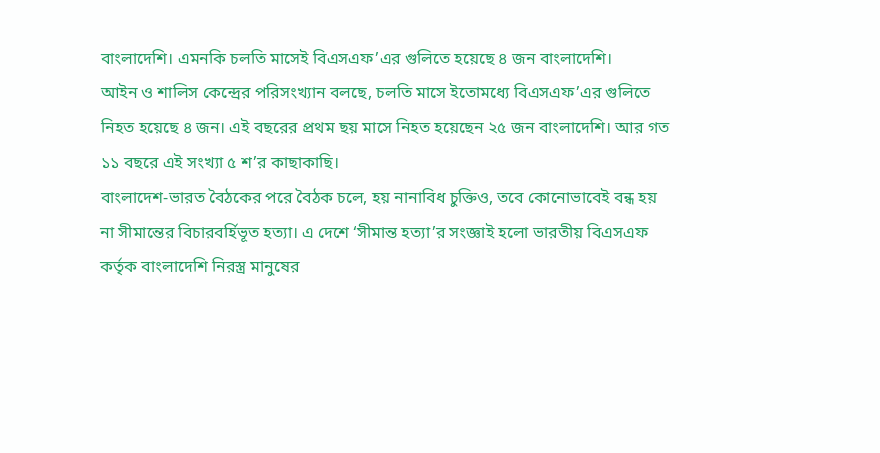বাংলাদেশি। এমনকি চলতি মাসেই বিএসএফ’এর গুলিতে হয়েছে ৪ জন বাংলাদেশি।
আইন ও শালিস কেন্দ্রের পরিসংখ্যান বলছে, চলতি মাসে ইতোমধ্যে বিএসএফ’এর গুলিতে নিহত হয়েছে ৪ জন। এই বছরের প্রথম ছয় মাসে নিহত হয়েছেন ২৫ জন বাংলাদেশি। আর গত ১১ বছরে এই সংখ্যা ৫ শ’র কাছাকাছি।
বাংলাদেশ-ভারত বৈঠকের পরে বৈঠক চলে, হয় নানাবিধ চুক্তিও, তবে কোনোভাবেই বন্ধ হয় না সীমান্তের বিচারবর্হিভূত হত্যা। এ দেশে ‘সীমান্ত হত্যা’র সংজ্ঞাই হলো ভারতীয় বিএসএফ কর্তৃক বাংলাদেশি নিরস্ত্র মানুষের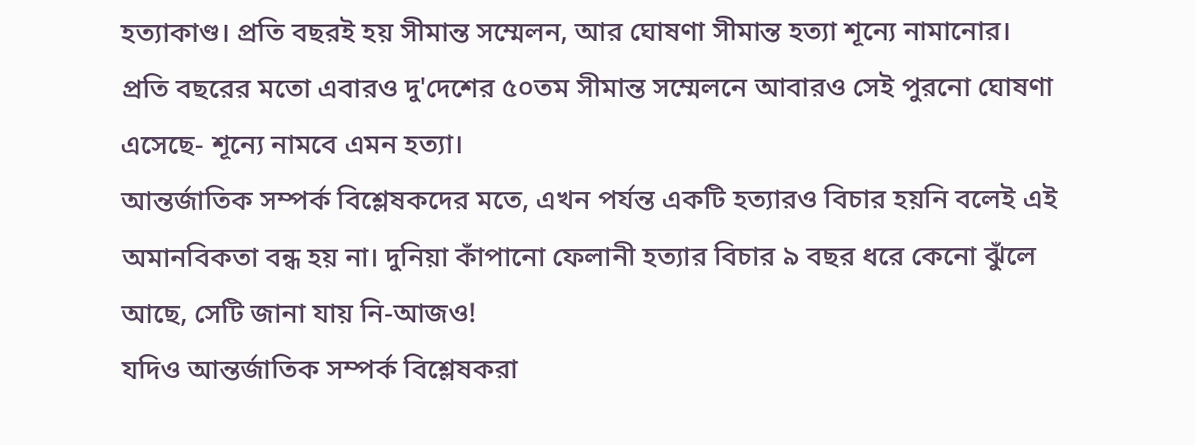হত্যাকাণ্ড। প্রতি বছরই হয় সীমান্ত সম্মেলন, আর ঘোষণা সীমান্ত হত্যা শূন্যে নামানোর। প্রতি বছরের মতো এবারও দু'দেশের ৫০তম সীমান্ত সম্মেলনে আবারও সেই পুরনো ঘোষণা এসেছে- শূন্যে নামবে এমন হত্যা।
আন্তর্জাতিক সম্পর্ক বিশ্লেষকদের মতে, এখন পর্যন্ত একটি হত্যারও বিচার হয়নি বলেই এই অমানবিকতা বন্ধ হয় না। দুনিয়া কাঁপানো ফেলানী হত্যার বিচার ৯ বছর ধরে কেনো ঝুঁলে আছে, সেটি জানা যায় নি-আজও!
যদিও আন্তর্জাতিক সম্পর্ক বিশ্লেষকরা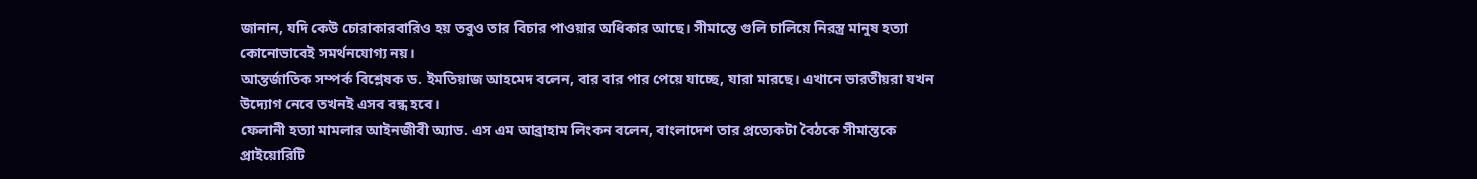জানান, যদি কেউ চোরাকারবারিও হয় তবুও তার বিচার পাওয়ার অধিকার আছে। সীমান্তে গুলি চালিয়ে নিরস্ত্র মানুষ হত্যা কোনোভাবেই সমর্থনযোগ্য নয়।
আন্তর্জাতিক সম্পর্ক বিশ্লেষক ড. ইমতিয়াজ আহমেদ বলেন, বার বার পার পেয়ে যাচ্ছে, যারা মারছে। এখানে ভারতীয়রা যখন উদ্যোগ নেবে তখনই এসব বন্ধ হবে।
ফেলানী হত্যা মামলার আইনজীবী অ্যাড. এস এম আব্রাহাম লিংকন বলেন, বাংলাদেশ তার প্রত্যেকটা বৈঠকে সীমান্তকে প্রাইয়োরিটি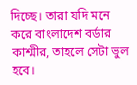দিচ্ছে। তারা যদি মনে করে বাংলাদেশ বর্ডার কাশ্মীর, তাহলে সেটা ভুল হবে।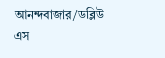আনন্দবাজার/ডব্লিউ এস